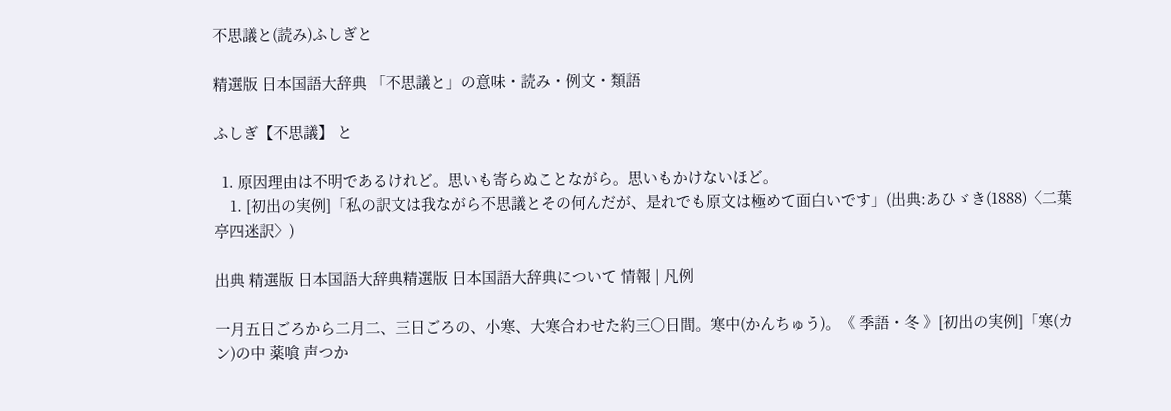不思議と(読み)ふしぎと

精選版 日本国語大辞典 「不思議と」の意味・読み・例文・類語

ふしぎ【不思議】 と

  1. 原因理由は不明であるけれど。思いも寄らぬことながら。思いもかけないほど。
    1. [初出の実例]「私の訳文は我ながら不思議とその何んだが、是れでも原文は極めて面白いです」(出典:あひゞき(1888)〈二葉亭四迷訳〉)

出典 精選版 日本国語大辞典精選版 日本国語大辞典について 情報 | 凡例

一月五日ごろから二月二、三日ごろの、小寒、大寒合わせた約三〇日間。寒中(かんちゅう)。《 季語・冬 》[初出の実例]「寒(カン)の中 薬喰 声つか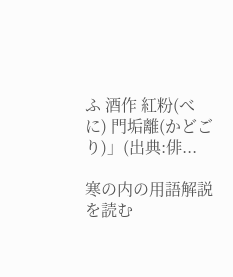ふ 酒作 紅粉(べに) 門垢離(かどごり)」(出典:俳...

寒の内の用語解説を読む